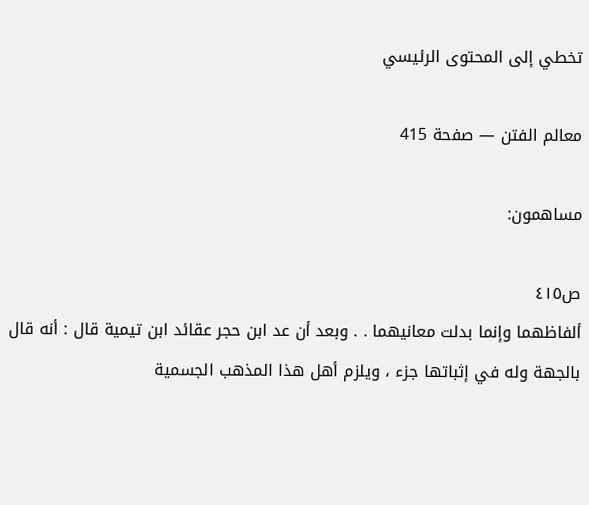تخطي إلى المحتوى الرئيسي

معالم الفتن — صفحة 415

مساهمون:

ص٤١٥
ألفاظهما وإنما بدلت معانيهما . . وبعد أن عد ابن حجر عقائد ابن تيمية قال : أنه قال بالجهة وله في إثباتها جزء ، ويلزم أهل هذا المذهب الجسمية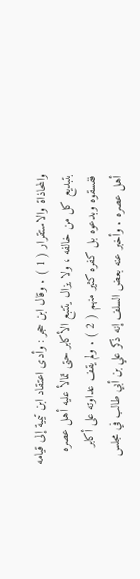والمحاذاة والاستقرار ( 1 ) . وقال ابن حجر : وأدى اعتقاد ابن تيمية إلى قيامه بتبديع كل من خالفه ، ولا يزال يتتبع الأكابر حتى تمالأ عليه أهل عصره ففسقوه وبدعوه بل كفره كثير منهم ( 2 ) . ولم يقف عداوته على أكابر أهل عصره . وأخبر عنه بعض السلف إنه ذكر علي بن أبي طالب في مجلس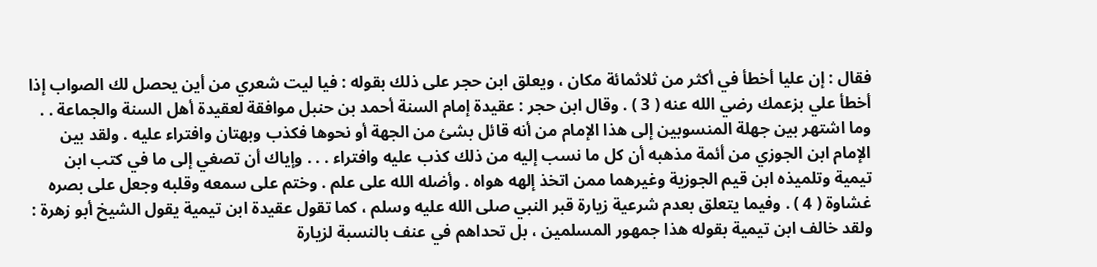فقال : إن عليا أخطأ في أكثر من ثلاثمائة مكان ، ويعلق ابن حجر على ذلك بقوله : فيا ليت شعري من أين يحصل لك الصواب إذا أخطأ علي بزعمك رضي الله عنه ( 3 ) . وقال ابن حجر : عقيدة إمام السنة أحمد بن حنبل موافقة لعقيدة أهل السنة والجماعة . . وما اشتهر بين جهلة المنسوبين إلى هذا الإمام من أنه قائل بشئ من الجهة أو نحوها فكذب وبهتان وافتراء عليه . ولقد بين الإمام ابن الجوزي من أئمة مذهبه أن كل ما نسب إليه من ذلك كذب عليه وافتراء . . . وإياك أن تصغي إلى ما في كتب ابن تيمية وتلميذه ابن قيم الجوزية وغيرهما ممن اتخذ إلهه هواه . وأضله الله على علم . وختم على سمعه وقلبه وجعل على بصره غشاوة ( 4 ) . وفيما يتعلق بعدم شرعية زيارة قبر النبي صلى الله عليه وسلم ، كما تقول عقيدة ابن تيمية يقول الشيخ أبو زهرة : ولقد خالف ابن تيمية بقوله هذا جمهور المسلمين ، بل تحداهم في عنف بالنسبة لزيارة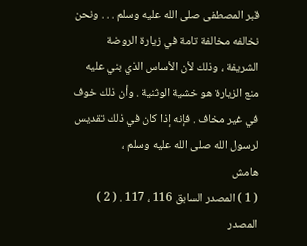قبر المصطفى صلى الله عليه وسلم . . . ونحن نخالفه مخالفة تامة في زيارة الروضة الشريفة ، وذلك لأن الأساس الذي بني عليه منع الزيارة هو خشية الوثنية . وأن ذلك خوف في غير مخاف . فإنه إذا كان في ذلك تقديس لرسول الله صلى الله عليه وسلم ،
هامش
( 1 ) المصدر السابق 116 ، 117 . ( 2 ) المصدر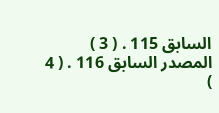السابق 115 . ( 3 ) المصدر السابق 116 . ( 4 )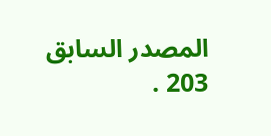المصدر السابق 203 .